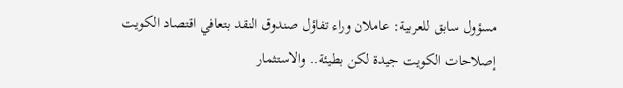مسؤول سابق للعربية: عاملان وراء تفاؤل صندوق النقد بتعافي اقتصاد الكويت
إصلاحات الكويت جيدة لكن بطيئة.. والاستثمار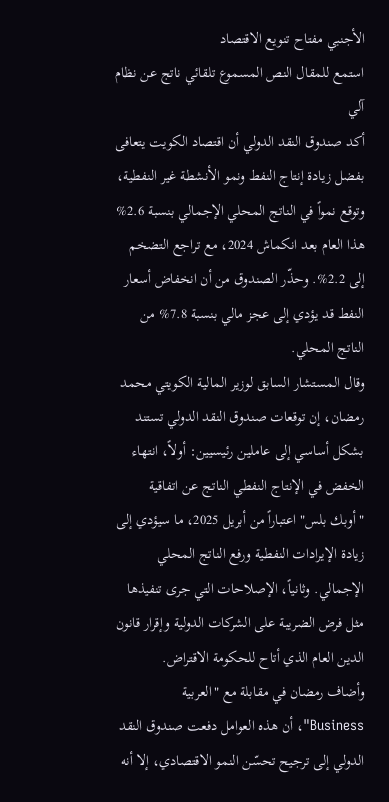الأجنبي مفتاح تنويع الاقتصاد
استمع للمقال النص المسموع تلقائي ناتج عن نظام آلي
أكد صندوق النقد الدولي أن اقتصاد الكويت يتعافى بفضل زيادة إنتاج النفط ونمو الأنشطة غير النفطية، وتوقع نمواً في الناتج المحلي الإجمالي بنسبة 2.6% هذا العام بعد انكماش 2024، مع تراجع التضخم إلى 2.2%. وحذّر الصندوق من أن انخفاض أسعار النفط قد يؤدي إلى عجز مالي بنسبة 7.8% من الناتج المحلي.
وقال المستشار السابق لوزير المالية الكويتي محمد رمضان، إن توقعات صندوق النقد الدولي تستند بشكل أساسي إلى عاملين رئيسيين: أولاً، انتهاء الخفض في الإنتاج النفطي الناتج عن اتفاقية "أوبك بلس" اعتباراً من أبريل 2025، ما سيؤدي إلى زيادة الإيرادات النفطية ورفع الناتج المحلي الإجمالي. وثانياً، الإصلاحات التي جرى تنفيذها مثل فرض الضريبة على الشركات الدولية وإقرار قانون الدين العام الذي أتاح للحكومة الاقتراض.
وأضاف رمضان في مقابلة مع "العربية Business"، أن هذه العوامل دفعت صندوق النقد الدولي إلى ترجيح تحسّن النمو الاقتصادي، إلا أنه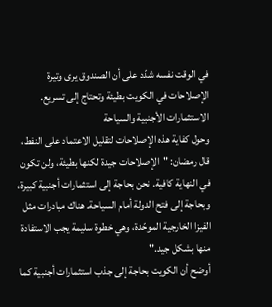في الوقت نفسه شدّد على أن الصندوق يرى وتيرة الإصلاحات في الكويت بطيئة وتحتاج إلى تسريع.
الاستثمارات الأجنبية والسياحة
وحول كفاية هذه الإصلاحات لتقليل الاعتماد على النفط، قال رمضان: "الإصلاحات جيدة لكنها بطيئة، ولن تكون في النهاية كافية. نحن بحاجة إلى استثمارات أجنبية كبيرة، وبحاجة إلى فتح الدولة أمام السياحة. هناك مبادرات مثل الفيزا الخارجية الموحّدة، وهي خطوة سليمة يجب الاستفادة منها بشكل جيد."
أوضح أن الكويت بحاجة إلى جذب استثمارات أجنبية كما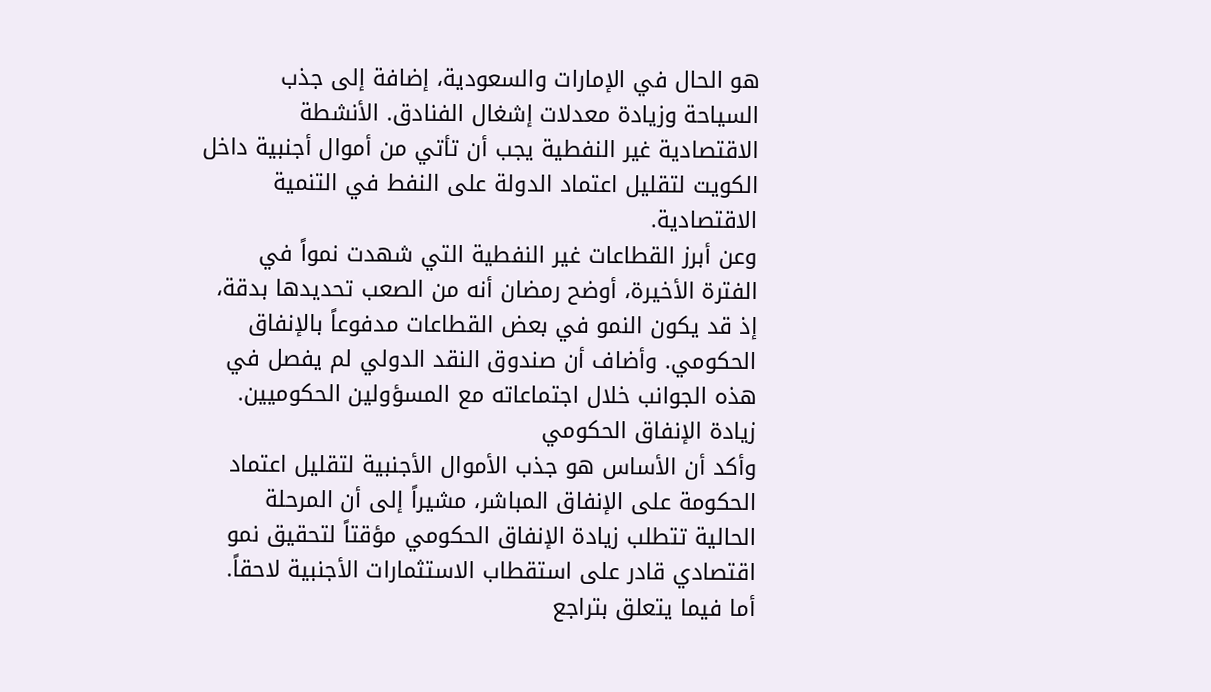هو الحال في الإمارات والسعودية، إضافة إلى جذب السياحة وزيادة معدلات إشغال الفنادق. الأنشطة الاقتصادية غير النفطية يجب أن تأتي من أموال أجنبية داخل الكويت لتقليل اعتماد الدولة على النفط في التنمية الاقتصادية.
وعن أبرز القطاعات غير النفطية التي شهدت نمواً في الفترة الأخيرة، أوضح رمضان أنه من الصعب تحديدها بدقة، إذ قد يكون النمو في بعض القطاعات مدفوعاً بالإنفاق الحكومي. وأضاف أن صندوق النقد الدولي لم يفصل في هذه الجوانب خلال اجتماعاته مع المسؤولين الحكوميين.
زيادة الإنفاق الحكومي
وأكد أن الأساس هو جذب الأموال الأجنبية لتقليل اعتماد الحكومة على الإنفاق المباشر، مشيراً إلى أن المرحلة الحالية تتطلب زيادة الإنفاق الحكومي مؤقتاً لتحقيق نمو اقتصادي قادر على استقطاب الاستثمارات الأجنبية لاحقاً.
أما فيما يتعلق بتراجع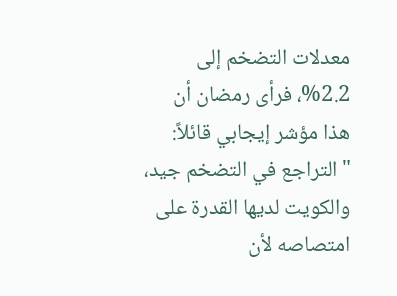معدلات التضخم إلى 2.2%، فرأى رمضان أن هذا مؤشر إيجابي قائلاً: "التراجع في التضخم جيد، والكويت لديها القدرة على امتصاصه لأن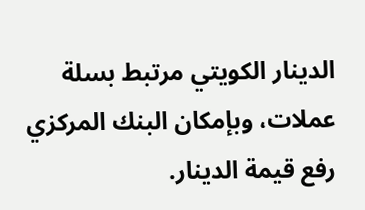الدينار الكويتي مرتبط بسلة عملات، وبإمكان البنك المركزي رفع قيمة الدينار.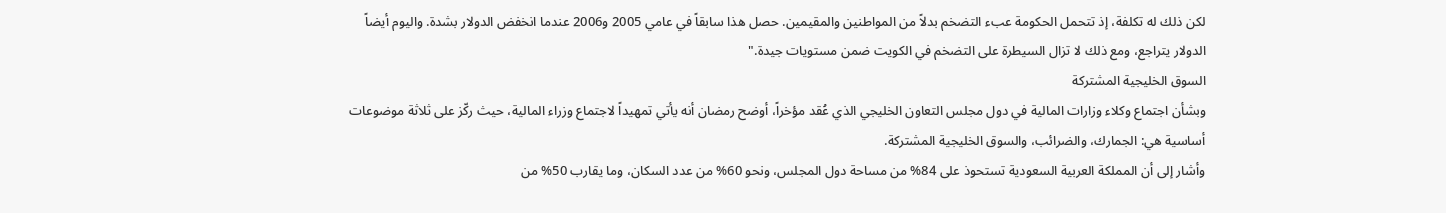لكن ذلك له تكلفة، إذ تتحمل الحكومة عبء التضخم بدلاً من المواطنين والمقيمين. حصل هذا سابقاً في عامي 2005 و2006 عندما انخفض الدولار بشدة. واليوم أيضاً الدولار يتراجع، ومع ذلك لا تزال السيطرة على التضخم في الكويت ضمن مستويات جيدة."
السوق الخليجية المشتركة
وبشأن اجتماع وكلاء وزارات المالية في دول مجلس التعاون الخليجي الذي عُقد مؤخراً، أوضح رمضان أنه يأتي تمهيداً لاجتماع وزراء المالية، حيث ركّز على ثلاثة موضوعات أساسية هي: الجمارك، والضرائب، والسوق الخليجية المشتركة.
وأشار إلى أن المملكة العربية السعودية تستحوذ على 84% من مساحة دول المجلس، ونحو 60% من عدد السكان، وما يقارب 50% من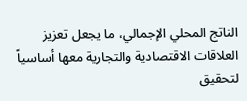الناتج المحلي الإجمالي، ما يجعل تعزيز العلاقات الاقتصادية والتجارية معها أساسياً لتحقيق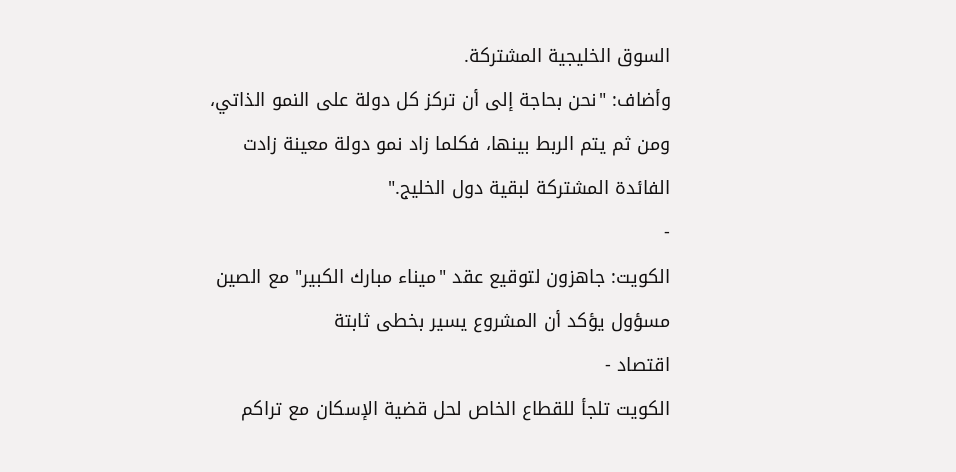السوق الخليجية المشتركة.
وأضاف: "نحن بحاجة إلى أن تركز كل دولة على النمو الذاتي، ومن ثم يتم الربط بينها، فكلما زاد نمو دولة معينة زادت الفائدة المشتركة لبقية دول الخليج."
-
الكويت: جاهزون لتوقيع عقد "ميناء مبارك الكبير" مع الصين
مسؤول يؤكد أن المشروع يسير بخطى ثابتة
اقتصاد -
الكويت تلجأ للقطاع الخاص لحل قضية الإسكان مع تراكم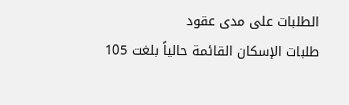الطلبات على مدى عقود
طلبات الإسكان القائمة حالياً بلغت 105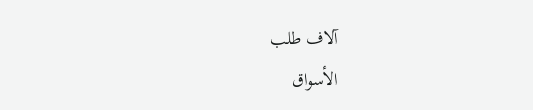آلاف طلب
الأسواق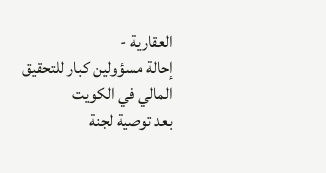العقارية -
إحالة مسؤولين كبار للتحقيق المالي في الكويت
بعد توصية لجنة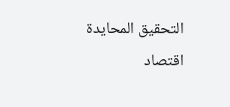التحقيق المحايدة
اقتصاد